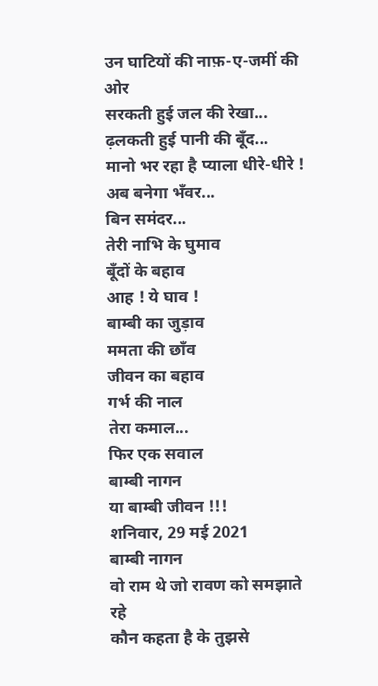उन घाटियों की नाफ़-ए-जमीं की ओर
सरकती हुई जल की रेखा...
ढ़लकती हुई पानी की बूँद...
मानो भर रहा है प्याला धीरे-धीरे !
अब बनेगा भँवर...
बिन समंदर...
तेरी नाभि के घुमाव
बूँदों के बहाव
आह ! ये घाव !
बाम्बी का जुड़ाव
ममता की छाँव
जीवन का बहाव
गर्भ की नाल
तेरा कमाल...
फिर एक सवाल
बाम्बी नागन
या बाम्बी जीवन !!!
शनिवार, 29 मई 2021
बाम्बी नागन
वो राम थे जो रावण को समझाते रहे
कौन कहता है के तुझसे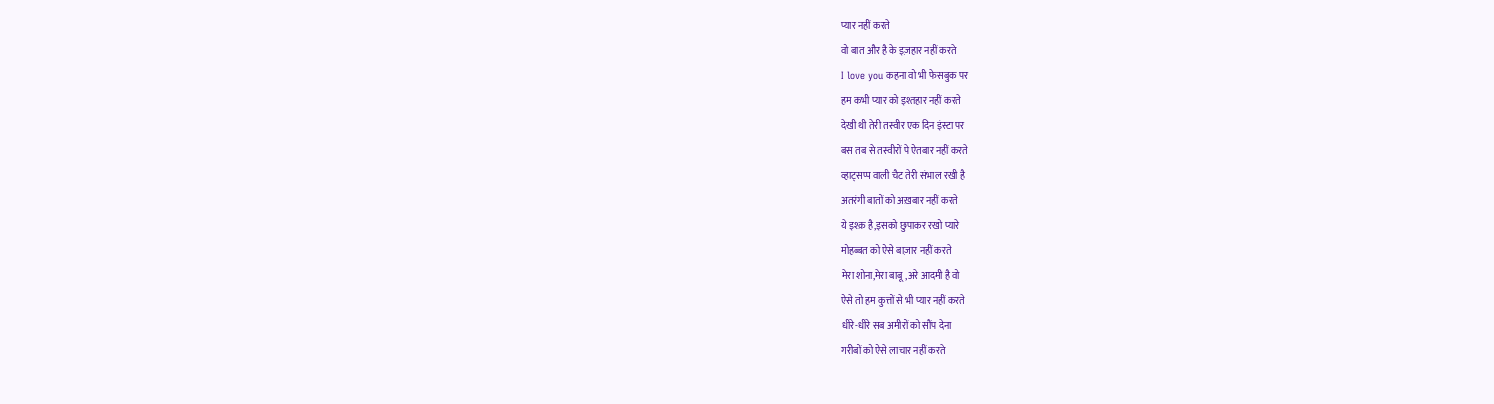प्यार नहीं करते
वो बात और है के इज़हार नहीं करते
I love you कहना वो भी फेसबुक पर
हम कभी प्यार को इश्तहार नहीं करते
देखी थी तेरी तस्वीर एक दिन इंस्टा पर
बस तब से तस्वीरों पे ऐतबार नहीं करते
व्हाट्सप्प वाली चैट तेरी संभाल रखी है
अतरंगी बातों को अख़बार नहीं करते
ये इश्क़ है,इसको छुपाकर रखो प्यारे
मोहब्बत को ऐसे बाज़ार नहीं करते
मेरा शोना,मेरा बाबू,अरे आदमी है वो
ऐसे तो हम कुत्तों से भी प्यार नहीं करते
धीरे-धीरे सब अमीरों को सौंप देना
गरीबों को ऐसे लाचार नहीं करते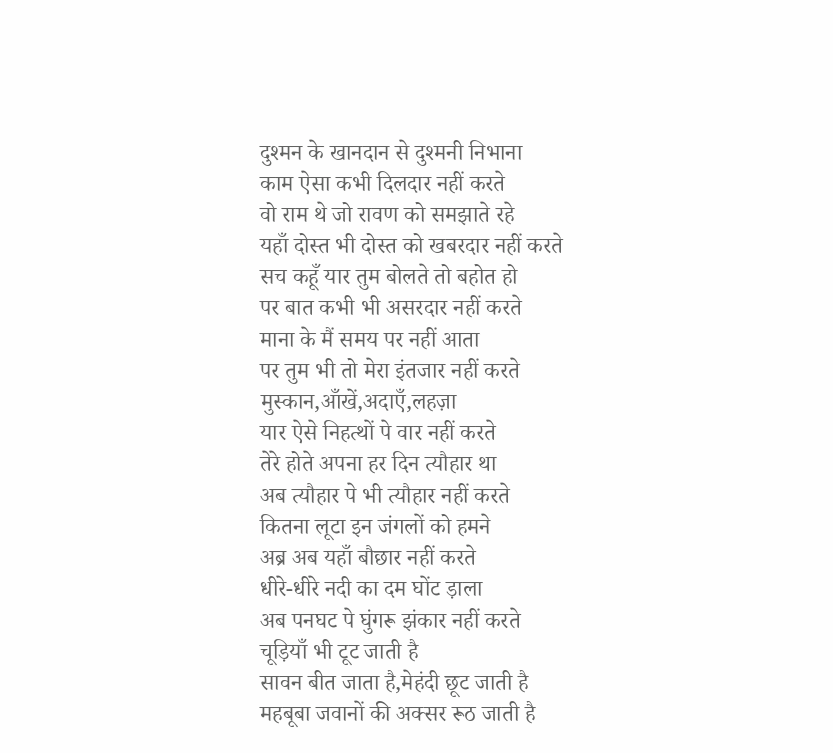दुश्मन के खानदान से दुश्मनी निभाना
काम ऐसा कभी दिलदार नहीं करते
वो राम थे जो रावण को समझाते रहे
यहाँ दोस्त भी दोस्त को खबरदार नहीं करते
सच कहूँ यार तुम बोलते तो बहोत हो
पर बात कभी भी असरदार नहीं करते
माना के मैं समय पर नहीं आता
पर तुम भी तो मेरा इंतजार नहीं करते
मुस्कान,आँखें,अदाएँ,लहज़ा
यार ऐसे निहत्थों पे वार नहीं करते
तेरे होते अपना हर दिन त्यौहार था
अब त्यौहार पे भी त्यौहार नहीं करते
कितना लूटा इन जंगलों को हमने
अब्र अब यहाँ बौछार नहीं करते
धीरे-धीरे नदी का दम घोंट ड़ाला
अब पनघट पे घुंगरू झंकार नहीं करते
चूड़ियाँ भी टूट जाती है
सावन बीत जाता है,मेहंदी छूट जाती है
महबूबा जवानों की अक्सर रूठ जाती है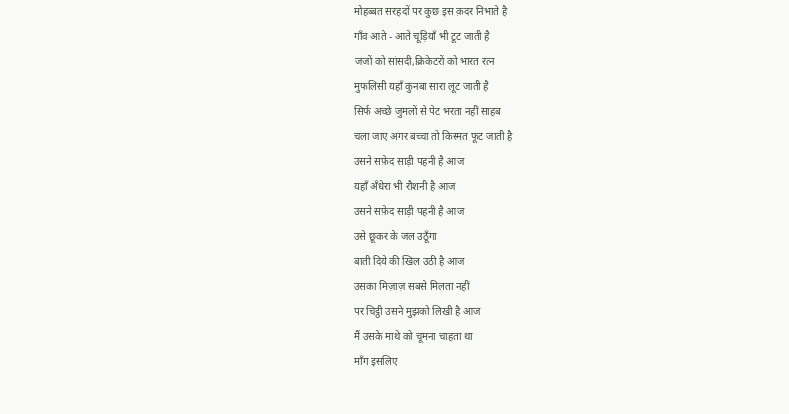मोहब्बत सरहदों पर कुछ इस क़दर निभाते है
गाँव आते - आते चूड़ियाँ भी टूट जाती है
जजों को सांसदी,क्रिकेटरों को भारत रत्न
मुफलिसी यहाँ कुनबा सारा लूट जाती है
सिर्फ अच्छे जुमलों से पेट भरता नहीं साहब
चला जाए अगर बच्चा तो किस्मत फूट जाती है
उसने सफ़ेद साड़ी पहनी है आज
यहाँ अँधेरा भी रौशनी है आज
उसने सफ़ेद साड़ी पहनी है आज
उसे छूकर के जल उठूँगा
बाती दिये की खिल उठी है आज
उसका मिज़ाज़ सबसे मिलता नहीं
पर चिट्ठी उसने मुझको लिखी है आज
मैं उसके माथे को चूमना चाहता था
माँग इसलिए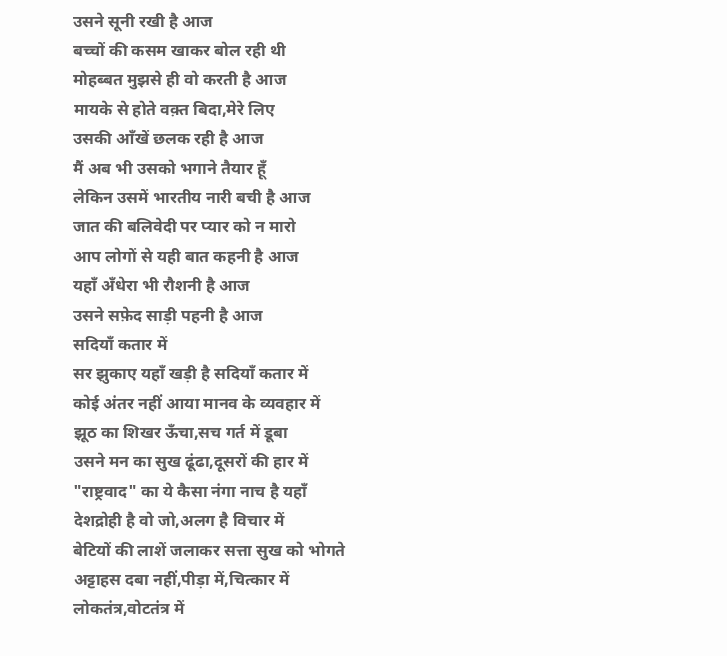उसने सूनी रखी है आज
बच्चों की कसम खाकर बोल रही थी
मोहब्बत मुझसे ही वो करती है आज
मायके से होते वक़्त बिदा,मेरे लिए
उसकी आँखें छलक रही है आज
मैं अब भी उसको भगाने तैयार हूँ
लेकिन उसमें भारतीय नारी बची है आज
जात की बलिवेदी पर प्यार को न मारो
आप लोगों से यही बात कहनी है आज
यहाँ अँधेरा भी रौशनी है आज
उसने सफ़ेद साड़ी पहनी है आज
सदियाँ कतार में
सर झुकाए यहाँ खड़ी है सदियाँ कतार में
कोई अंतर नहीं आया मानव के व्यवहार में
झूठ का शिखर ऊँचा,सच गर्त में डूबा
उसने मन का सुख ढूंढा,दूसरों की हार में
"राष्ट्रवाद" का ये कैसा नंगा नाच है यहाँ
देशद्रोही है वो जो,अलग है विचार में
बेटियों की लाशें जलाकर सत्ता सुख को भोगते
अट्टाहस दबा नहीं,पीड़ा में,चित्कार में
लोकतंत्र,वोटतंत्र में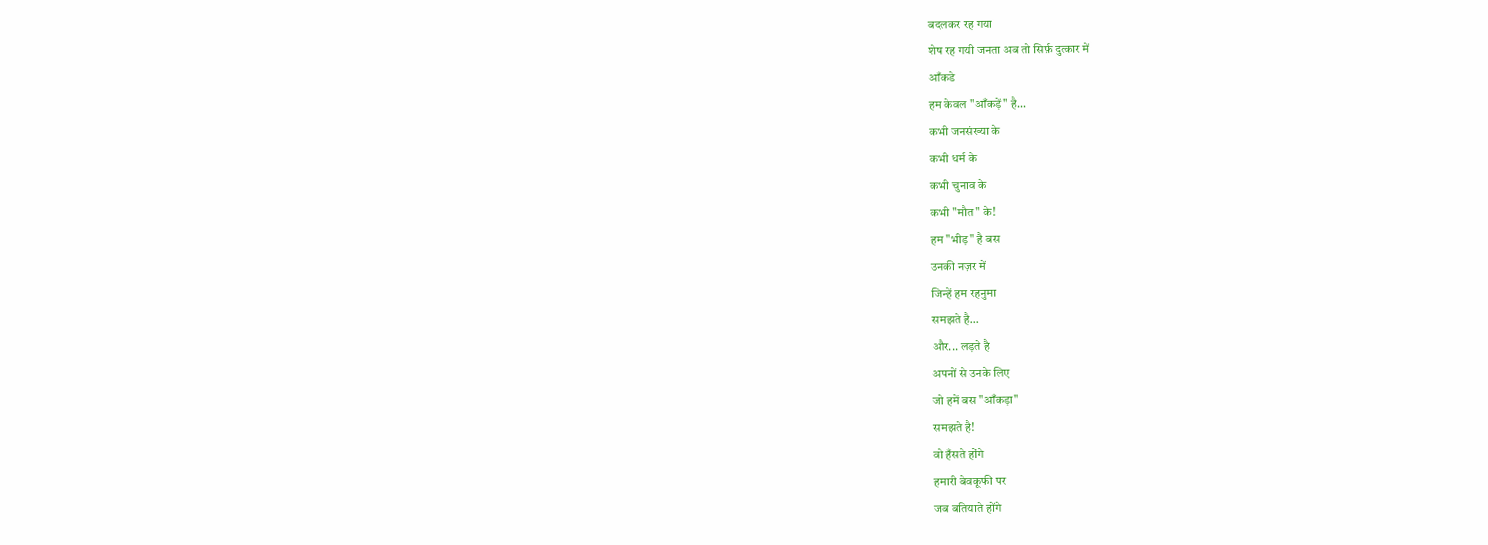बदलकर रह गया
शेष रह गयी जनता अब तो सिर्फ़ दुत्कार में
आँकडे
हम केवल "आँकड़ें" है...
कभी जनसंख्या के
कभी धर्म के
कभी चुनाव के
कभी "मौत" के!
हम "भीड़" है बस
उनकी नज़र में
जिन्हें हम रहनुमा
समझते है...
और... लड़ते है
अपनों से उनके लिए
जो हमें बस "आँकड़ा"
समझते है!
वो हँसते होंगे
हमारी बेवकूफी पर
जब बतियाते होंगे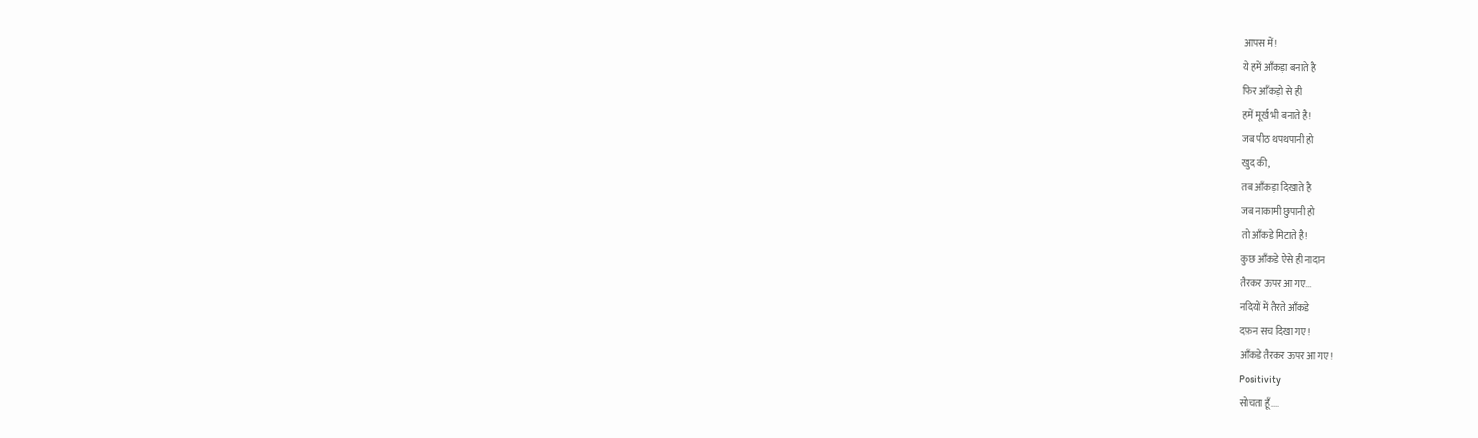आपस में!
ये हमें आँकड़ा बनाते है
फिर आँकड़ो से ही
हमें मूर्ख भी बनाते है!
जब पीठ थपथपानी हो
खुद की,
तब आँकड़ा दिखाते है
जब नाकामी छुपानी हो
तो आँकडे मिटाते है!
कुछ आँकडे ऐसे ही नादान
तैरकर ऊपर आ गए...
नदियों में तैरते आँकडे
दफ़न सच दिखा गए!
आँकडे तैरकर ऊपर आ गए!
Positivity
सोचता हूँ....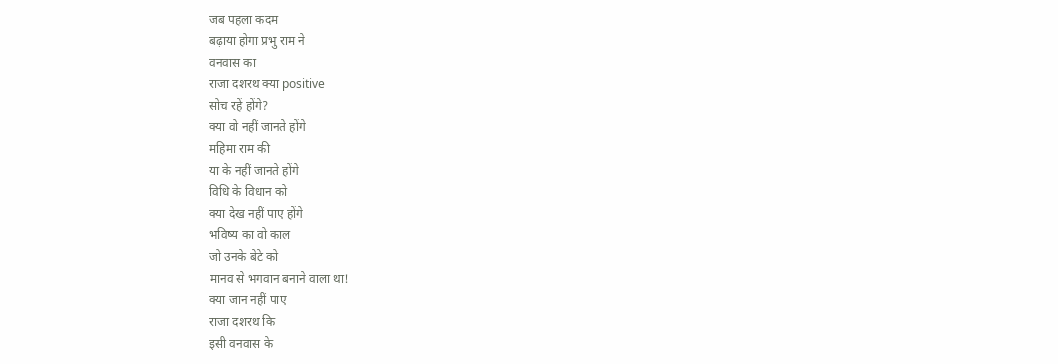जब पहला कदम
बढ़ाया होगा प्रभु राम ने
वनवास का
राजा दशरथ क्या positive
सोच रहें होंगे?
क्या वो नहीं जानते होंगे
महिमा राम की
या के नहीं जानते होंगे
विधि के विधान को
क्या देख नहीं पाए होंगे
भविष्य का वो काल
जो उनके बेटे को
मानव से भगवान बनाने वाला था!
क्या जान नहीं पाए
राजा दशरथ कि
इसी वनवास के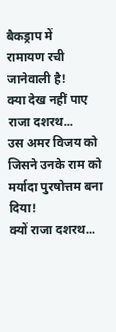बैकड्राप में
रामायण रची जानेवाली है!
क्या देख नहीं पाए
राजा दशरथ...
उस अमर विजय को
जिसने उनके राम को
मर्यादा पुरषोत्तम बना दिया!
क्यों राजा दशरथ...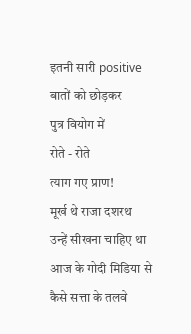इतनी सारी positive
बातों को छोड़कर
पुत्र वियोग में
रोते - रोते
त्याग गए प्राण!
मूर्ख थे राजा दशरथ
उन्हें सीखना चाहिए था
आज के गोदी मिडिया से
कैसे सत्ता के तलवे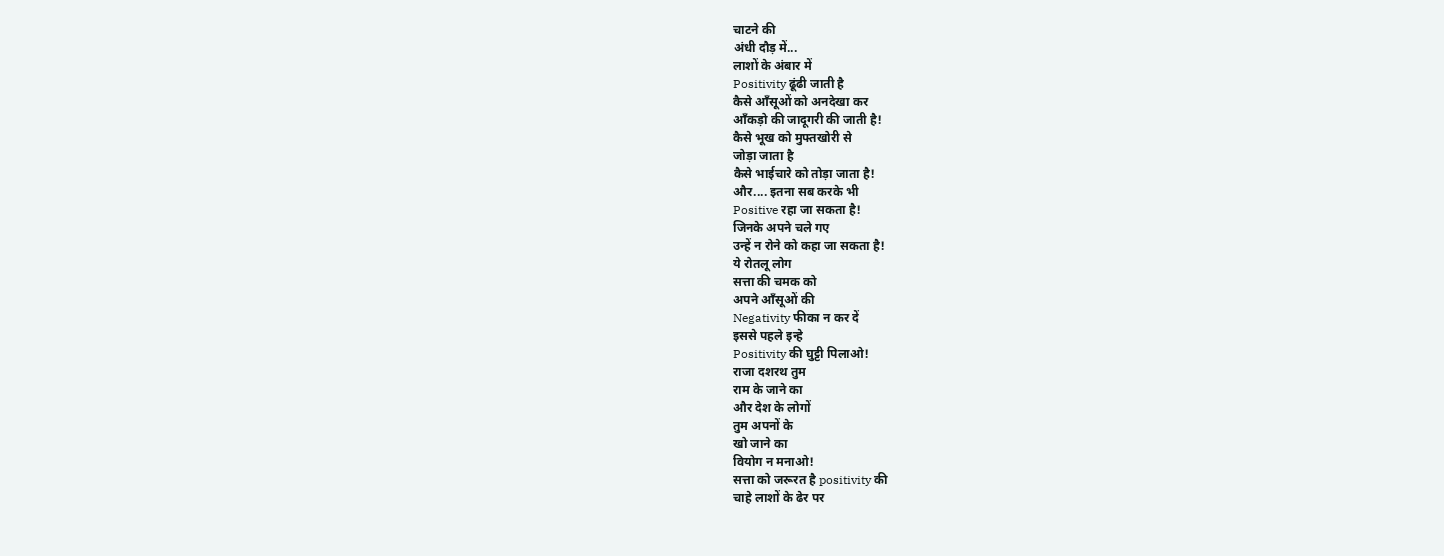चाटने की
अंधी दौड़ में...
लाशों के अंबार में
Positivity ढूंढी जाती है
कैसे आँसूओं को अनदेखा कर
आँकड़ो की जादूगरी की जाती है!
कैसे भूख को मुफ्तखोरी से
जोड़ा जाता है
कैसे भाईचारे को तोड़ा जाता है!
और.... इतना सब करके भी
Positive रहा जा सकता है!
जिनके अपने चले गए
उन्हें न रोने को कहा जा सकता है!
ये रोतलू लोग
सत्ता की चमक को
अपने आँसूओं की
Negativity फीका न कर दें
इससे पहले इन्हे
Positivity की घुट्टी पिलाओ!
राजा दशरथ तुम
राम के जाने का
और देश के लोगों
तुम अपनों के
खो जाने का
वियोग न मनाओ!
सत्ता को जरूरत है positivity की
चाहे लाशों के ढेर पर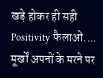खड़े होकर ही सही
Positivity फैलाओं....
मूर्खों अपनों के मरने पर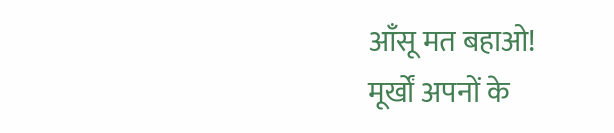आँसू मत बहाओ!
मूर्खों अपनों के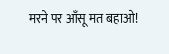मरने पर आँसू मत बहाओ!